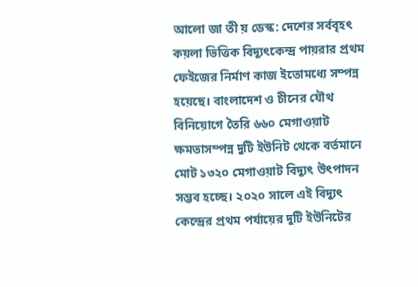আলো জা তী য় ডেস্ক: দেশের সর্ববৃহৎ কয়লা ভিত্তিক বিদ্যুৎকেন্দ্র পায়রার প্রথম ফেইজের নির্মাণ কাজ ইতোমধ্যে সম্পন্ন হয়েছে। বাংলাদেশ ও চীনের যৌথ বিনিয়োগে তৈরি ৬৬০ মেগাওয়াট ক্ষমতাসম্পন্ন দুটি ইউনিট থেকে বর্তমানে মোট ১৩২০ মেগাওয়াট বিদ্যুৎ উৎপাদন সম্ভব হচ্ছে। ২০২০ সালে এই বিদ্যুৎ কেন্দ্রের প্রথম পর্যায়ের দুটি ইউনিটের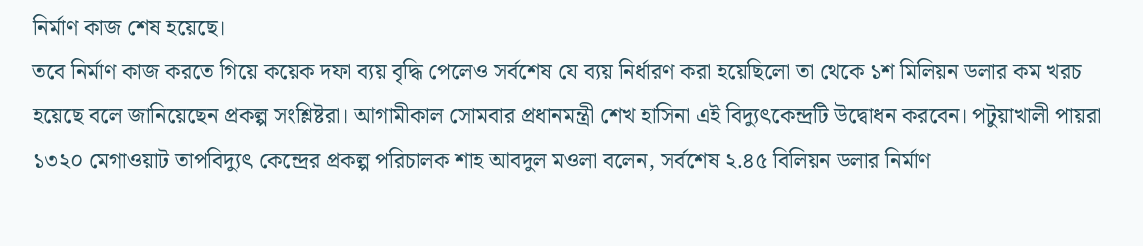নির্মাণ কাজ শেষ হয়েছে।
তবে নির্মাণ কাজ করতে গিয়ে কয়েক দফা ব্যয় বৃদ্ধি পেলেও সর্বশেষ যে ব্যয় নির্ধারণ করা হয়েছিলো তা থেকে ১শ মিলিয়ন ডলার কম খরচ হয়েছে বলে জানিয়েছেন প্রকল্প সংশ্লিষ্টরা। আগামীকাল সোমবার প্রধানমন্ত্রী শেখ হাসিনা এই বিদ্যুৎকেন্দ্রটি উদ্বোধন করবেন। পটুয়াখালী পায়রা ১৩২০ মেগাওয়াট তাপবিদ্যুৎ কেন্দ্রের প্রকল্প পরিচালক শাহ আবদুল মওলা বলেন, সর্বশেষ ২.৪৫ বিলিয়ন ডলার নির্মাণ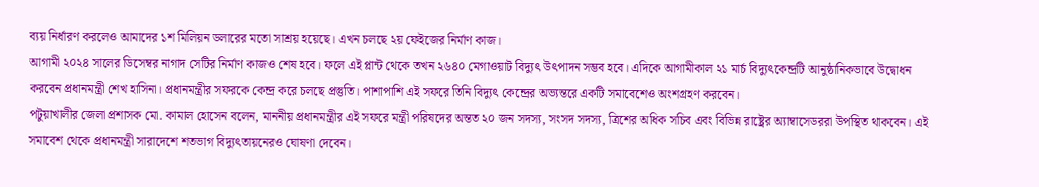ব্যয় নির্ধারণ করলেও আমাদের ১শ মিলিয়ন ডলারের মতো সাশ্রয় হয়েছে। এখন চলছে ২য় ফেইজের নির্মাণ কাজ।
আগামী ২০২৪ সালের ডিসেম্বর নাগাদ সেটির নির্মাণ কাজও শেষ হবে। ফলে এই প্লান্ট থেকে তখন ২৬৪০ মেগাওয়াট বিদ্যুৎ উৎপাদন সম্ভব হবে। এদিকে আগামীকাল ২১ মার্চ বিদ্যুৎকেন্দ্রটি আনুষ্ঠানিকভাবে উদ্বোধন করবেন প্রধানমন্ত্রী শেখ হাসিনা। প্রধানমন্ত্রীর সফরকে কেন্দ্র করে চলছে প্রস্তুতি। পাশাপাশি এই সফরে তিনি বিদ্যুৎ কেন্দ্রের অভ্যন্তরে একটি সমাবেশেও অংশগ্রহণ করবেন।
পটুয়াখালীর জেলা প্রশাসক মো. কামাল হোসেন বলেন, মাননীয় প্রধানমন্ত্রীর এই সফরে মন্ত্রী পরিষদের অন্তত ২০ জন সদস্য, সংসদ সদস্য, ত্রিশের অধিক সচিব এবং বিভিন্ন রাষ্ট্রের অ্যাম্বাসেডররা উপস্থিত থাকবেন। এই সমাবেশ থেকে প্রধানমন্ত্রী সারাদেশে শতভাগ বিদ্যুৎতায়নেরও ঘোষণা দেবেন।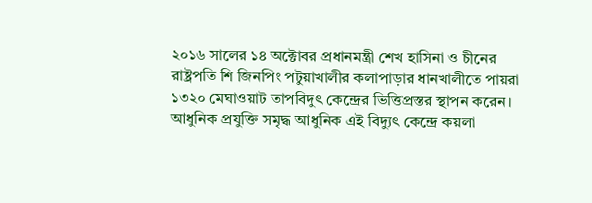২০১৬ সালের ১৪ অক্টোবর প্রধানমন্ত্রী শেখ হাসিনা ও চীনের রাষ্ট্রপতি শি জিনপিং পটুয়াখালীর কলাপাড়ার ধানখালীতে পায়রা ১৩২০ মেঘাওয়াট তাপবিদুৎ কেন্দ্রের ভিত্তিপ্রস্তর স্থাপন করেন।
আধুনিক প্রযুক্তি সমৃদ্ধ আধুনিক এই বিদ্যুৎ কেন্দ্রে কয়লা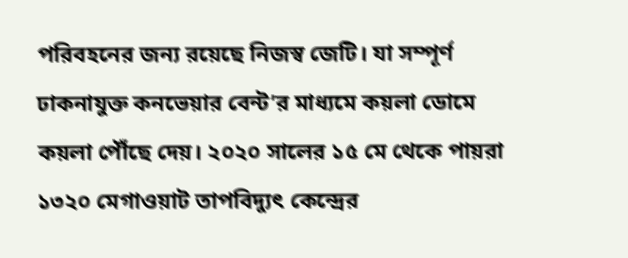পরিবহনের জন্য রয়েছে নিজস্ব জেটি। যা সম্পূর্ণ ঢাকনাযুক্ত কনভেয়ার বেন্ট’র মাধ্যমে কয়লা ডোমে কয়লা পৌঁছে দেয়। ২০২০ সালের ১৫ মে থেকে পায়রা ১৩২০ মেগাওয়াট তাপবিদ্যুৎ কেন্দ্রের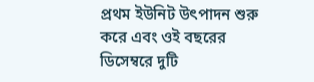প্রথম ইউনিট উৎপাদন শুরু করে এবং ওই বছরের ডিসেম্বরে দুটি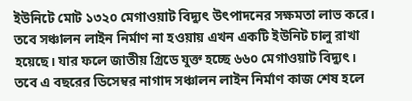ইউনিটে মোট ১৩২০ মেগাওয়াট বিদ্যুৎ উৎপাদনের সক্ষমতা লাভ করে। তবে সঞ্চালন লাইন নির্মাণ না হওয়ায় এখন একটি ইউনিট চালু রাখা হয়েছে। যার ফলে জাতীয় গ্রিডে যুক্ত হচ্ছে ৬৬০ মেগাওয়াট বিদ্যুৎ। তবে এ বছরের ডিসেম্বর নাগাদ সঞ্চালন লাইন নির্মাণ কাজ শেষ হলে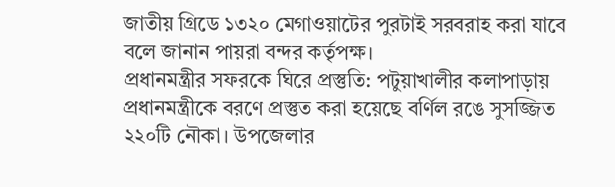জাতীয় গ্রিডে ১৩২০ মেগাওয়াটের পুরটাই সরবরাহ করা যাবে বলে জানান পায়রা বন্দর কর্তৃপক্ষ।
প্রধানমন্ত্রীর সফরকে ঘিরে প্রস্তুতি: পটুয়াখালীর কলাপাড়ায় প্রধানমন্ত্রীকে বরণে প্রস্তুত করা হয়েছে বর্ণিল রঙে সুসজ্জিত ২২০টি নৌকা। উপজেলার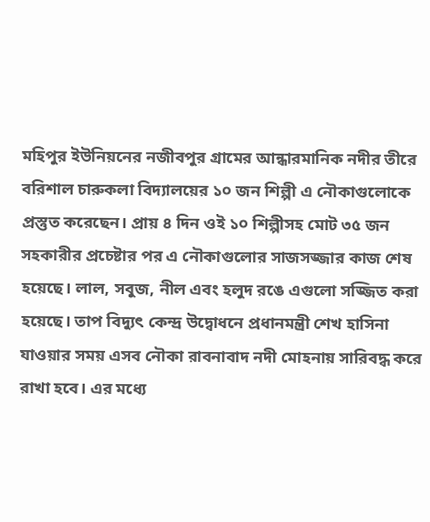মহিপুর ইউনিয়নের নজীবপুর গ্রামের আন্ধারমানিক নদীর তীরে বরিশাল চারুকলা বিদ্যালয়ের ১০ জন শিল্পী এ নৌকাগুলোকে প্রস্তুত করেছেন। প্রায় ৪ দিন ওই ১০ শিল্পীসহ মোট ৩৫ জন সহকারীর প্রচেষ্টার পর এ নৌকাগুলোর সাজসজ্জার কাজ শেষ হয়েছে। লাল, সবুজ, নীল এবং হলুদ রঙে এগুলো সজ্জিত করা হয়েছে। তাপ বিদ্যুৎ কেন্দ্র উদ্বোধনে প্রধানমন্ত্রী শেখ হাসিনা যাওয়ার সময় এসব নৌকা রাবনাবাদ নদী মোহনায় সারিবদ্ধ করে রাখা হবে। এর মধ্যে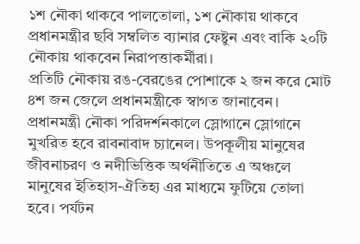১শ নৌকা থাকবে পালতোলা, ১শ নৌকায় থাকবে প্রধানমন্ত্রীর ছবি সম্বলিত ব্যানার ফেষ্টুন এবং বাকি ২০টি নৌকায় থাকবেন নিরাপত্তাকর্মীরা।
প্রতিটি নৌকায় রঙ-বেরঙের পোশাকে ২ জন করে মোট ৪শ জন জেলে প্রধানমন্ত্রীকে স্বাগত জানাবেন। প্রধানমন্ত্রী নৌকা পরিদর্শনকালে স্লোগানে স্লোগানে মুখরিত হবে রাবনাবাদ চ্যানেল। উপকূলীয় মানুষের জীবনাচরণ ও নদীভিত্তিক অর্থনীতিতে এ অঞ্চলে মানুষের ইতিহাস-ঐতিহ্য এর মাধ্যমে ফুটিয়ে তোলা হবে। পর্যটন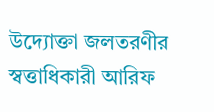উদ্যোক্তা জলতরণীর স্বত্তাধিকারী আরিফ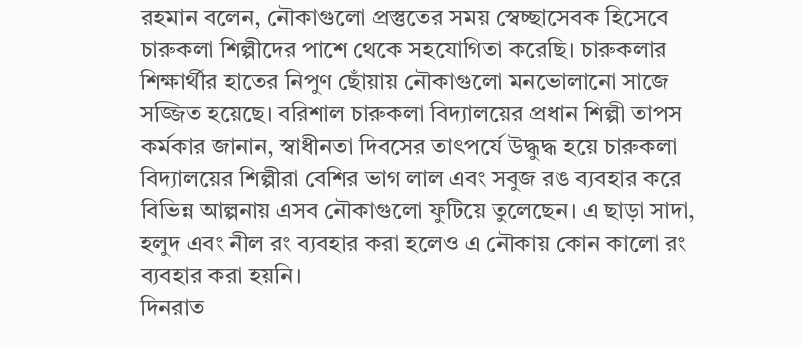রহমান বলেন, নৌকাগুলো প্রস্তুতের সময় স্বেচ্ছাসেবক হিসেবে চারুকলা শিল্পীদের পাশে থেকে সহযোগিতা করেছি। চারুকলার শিক্ষার্থীর হাতের নিপুণ ছোঁয়ায় নৌকাগুলো মনভোলানো সাজে সজ্জিত হয়েছে। বরিশাল চারুকলা বিদ্যালয়ের প্রধান শিল্পী তাপস কর্মকার জানান, স্বাধীনতা দিবসের তাৎপর্যে উদ্ধুদ্ধ হয়ে চারুকলা বিদ্যালয়ের শিল্পীরা বেশির ভাগ লাল এবং সবুজ রঙ ব্যবহার করে বিভিন্ন আল্পনায় এসব নৌকাগুলো ফুটিয়ে তুলেছেন। এ ছাড়া সাদা, হলুদ এবং নীল রং ব্যবহার করা হলেও এ নৌকায় কোন কালো রং ব্যবহার করা হয়নি।
দিনরাত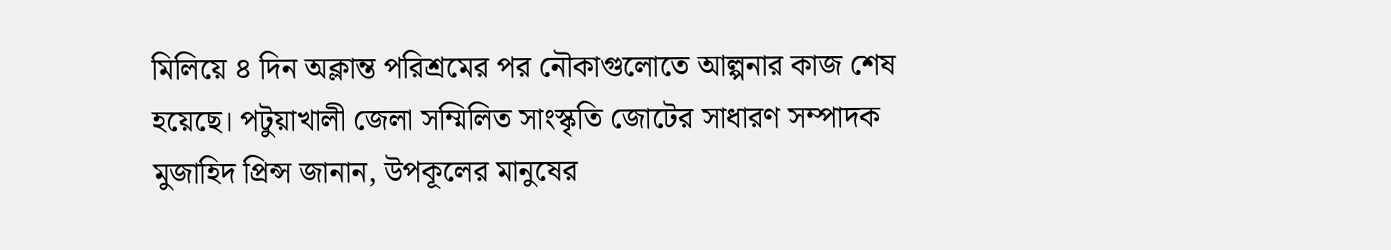মিলিয়ে ৪ দিন অক্লান্ত পরিশ্রমের পর নৌকাগুলোতে আল্পনার কাজ শেষ হয়েছে। পটুয়াখালী জেলা সম্মিলিত সাংস্কৃতি জোটের সাধারণ সম্পাদক মুজাহিদ প্রিন্স জানান, উপকূলের মানুষের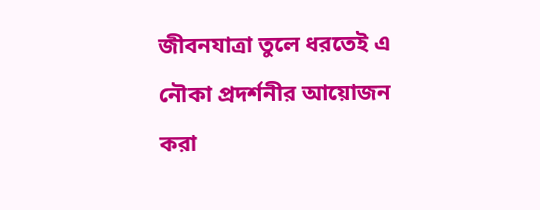জীবনযাত্রা তুলে ধরতেই এ নৌকা প্রদর্শনীর আয়োজন করা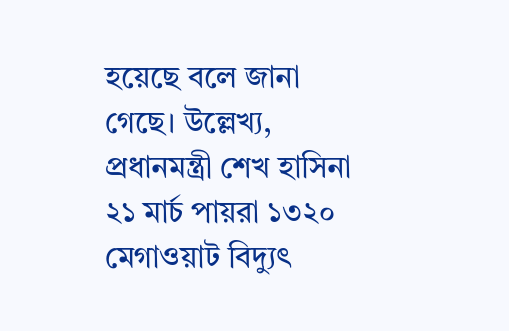হয়েছে বলে জানা গেছে। উল্লেখ্য, প্রধানমন্ত্রী শেখ হাসিনা ২১ মার্চ পায়রা ১৩২০ মেগাওয়াট বিদ্যুৎ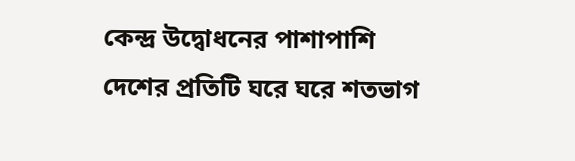কেন্দ্র উদ্বোধনের পাশাপাশি দেশের প্রতিটি ঘরে ঘরে শতভাগ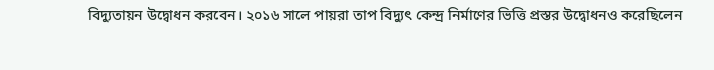বিদ্যুতায়ন উদ্বোধন করবেন। ২০১৬ সালে পায়রা তাপ বিদ্যুৎ কেন্দ্র নির্মাণের ভিত্তি প্রস্তর উদ্বোধনও করেছিলেন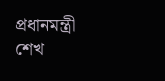প্রধানমন্ত্রী শেখ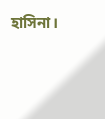হাসিনা।